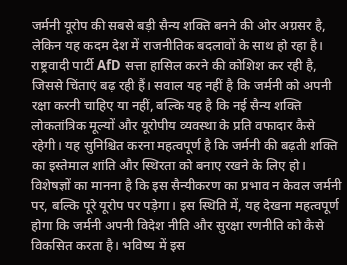जर्मनी यूरोप की सबसे बड़ी सैन्य शक्ति बनने की ओर अग्रसर है, लेकिन यह कदम देश में राजनीतिक बदलावों के साथ हो रहा है। राष्ट्रवादी पार्टी AfD सत्ता हासिल करने की कोशिश कर रही है, जिससे चिंताएं बढ़ रही हैं। सवाल यह नहीं है कि जर्मनी को अपनी रक्षा करनी चाहिए या नहीं, बल्कि यह है कि नई सैन्य शक्ति लोकतांत्रिक मूल्यों और यूरोपीय व्यवस्था के प्रति वफादार कैसे रहेगी। यह सुनिश्चित करना महत्वपूर्ण है कि जर्मनी की बढ़ती शक्ति का इस्तेमाल शांति और स्थिरता को बनाए रखने के लिए हो। विशेषज्ञों का मानना है कि इस सैन्यीकरण का प्रभाव न केवल जर्मनी पर, बल्कि पूरे यूरोप पर पड़ेगा। इस स्थिति में, यह देखना महत्वपूर्ण होगा कि जर्मनी अपनी विदेश नीति और सुरक्षा रणनीति को कैसे विकसित करता है। भविष्य में इस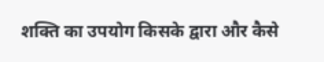शक्ति का उपयोग किसके द्वारा और कैसे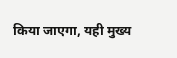किया जाएगा, यही मुख्य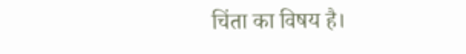चिंता का विषय है।